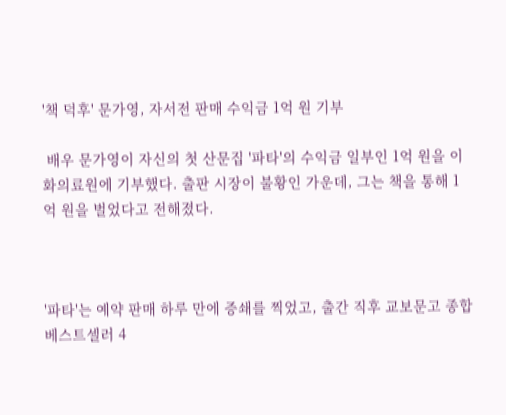'책 덕후' 문가영, 자서전 판매 수익금 1억 원 기부

 배우 문가영이 자신의 첫 산문집 '파타'의 수익금 일부인 1억 원을 이화의료원에 기부했다. 출판 시장이 불황인 가운데, 그는 책을 통해 1억 원을 벌었다고 전해졌다.



'파타'는 예약 판매 하루 만에 증쇄를 찍었고, 출간 직후 교보문고 종합 베스트셀러 4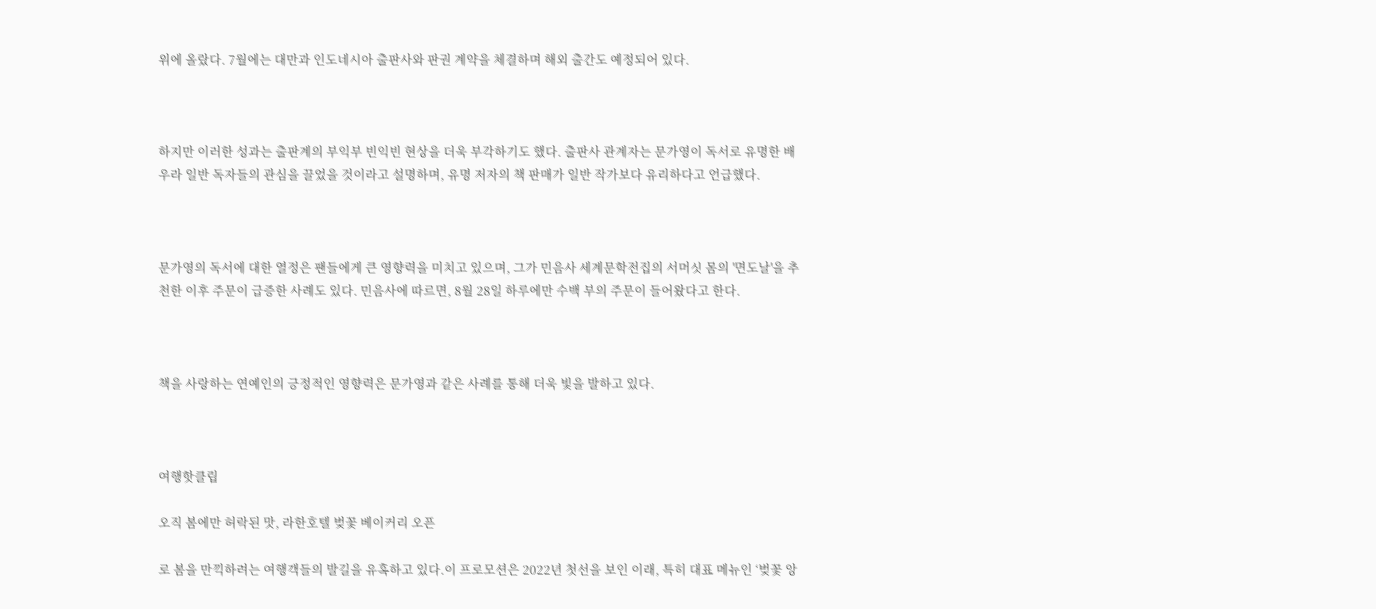위에 올랐다. 7월에는 대만과 인도네시아 출판사와 판권 계약을 체결하며 해외 출간도 예정되어 있다.



하지만 이러한 성과는 출판계의 부익부 빈익빈 현상을 더욱 부각하기도 했다. 출판사 관계자는 문가영이 독서로 유명한 배우라 일반 독자들의 관심을 끌었을 것이라고 설명하며, 유명 저자의 책 판매가 일반 작가보다 유리하다고 언급했다.



문가영의 독서에 대한 열정은 팬들에게 큰 영향력을 미치고 있으며, 그가 민음사 세계문학전집의 서머싯 몸의 '면도날'을 추천한 이후 주문이 급증한 사례도 있다. 민음사에 따르면, 8월 28일 하루에만 수백 부의 주문이 들어왔다고 한다.



책을 사랑하는 연예인의 긍정적인 영향력은 문가영과 같은 사례를 통해 더욱 빛을 발하고 있다.



여행핫클립

오직 봄에만 허락된 맛, 라한호텔 벚꽃 베이커리 오픈

로 봄을 만끽하려는 여행객들의 발길을 유혹하고 있다.이 프로모션은 2022년 첫선을 보인 이래, 특히 대표 메뉴인 ‘벚꽃 앙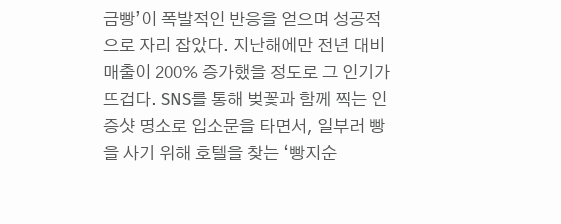금빵’이 폭발적인 반응을 얻으며 성공적으로 자리 잡았다. 지난해에만 전년 대비 매출이 200% 증가했을 정도로 그 인기가 뜨겁다. SNS를 통해 벚꽃과 함께 찍는 인증샷 명소로 입소문을 타면서, 일부러 빵을 사기 위해 호텔을 찾는 ‘빵지순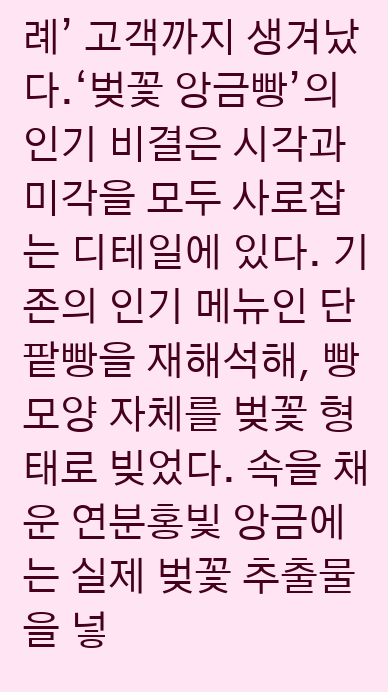례’ 고객까지 생겨났다.‘벚꽃 앙금빵’의 인기 비결은 시각과 미각을 모두 사로잡는 디테일에 있다. 기존의 인기 메뉴인 단팥빵을 재해석해, 빵 모양 자체를 벚꽃 형태로 빚었다. 속을 채운 연분홍빛 앙금에는 실제 벚꽃 추출물을 넣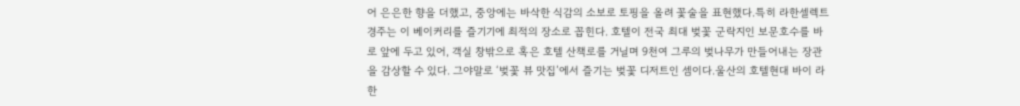어 은은한 향을 더했고, 중앙에는 바삭한 식감의 소보로 토핑을 올려 꽃술을 표현했다.특히 라한셀렉트 경주는 이 베이커리를 즐기기에 최적의 장소로 꼽힌다. 호텔이 전국 최대 벚꽃 군락지인 보문호수를 바로 앞에 두고 있어, 객실 창밖으로 혹은 호텔 산책로를 거닐며 9천여 그루의 벚나무가 만들어내는 장관을 감상할 수 있다. 그야말로 ‘벚꽃 뷰 맛집’에서 즐기는 벚꽃 디저트인 셈이다.울산의 호텔현대 바이 라한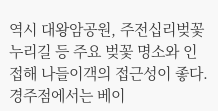역시 대왕암공원, 주전십리벚꽃누리길 등 주요 벚꽃 명소와 인접해 나들이객의 접근성이 좋다. 경주점에서는 베이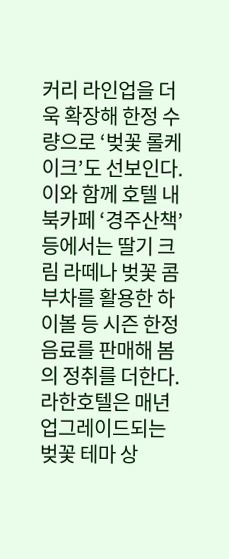커리 라인업을 더욱 확장해 한정 수량으로 ‘벚꽃 롤케이크’도 선보인다. 이와 함께 호텔 내 북카페 ‘경주산책’ 등에서는 딸기 크림 라떼나 벚꽃 콤부차를 활용한 하이볼 등 시즌 한정 음료를 판매해 봄의 정취를 더한다.라한호텔은 매년 업그레이드되는 벚꽃 테마 상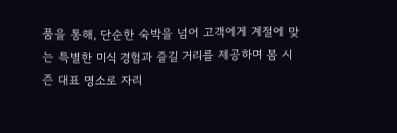품을 통해, 단순한 숙박을 넘어 고객에게 계절에 맞는 특별한 미식 경험과 즐길 거리를 제공하며 봄 시즌 대표 명소로 자리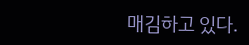매김하고 있다.